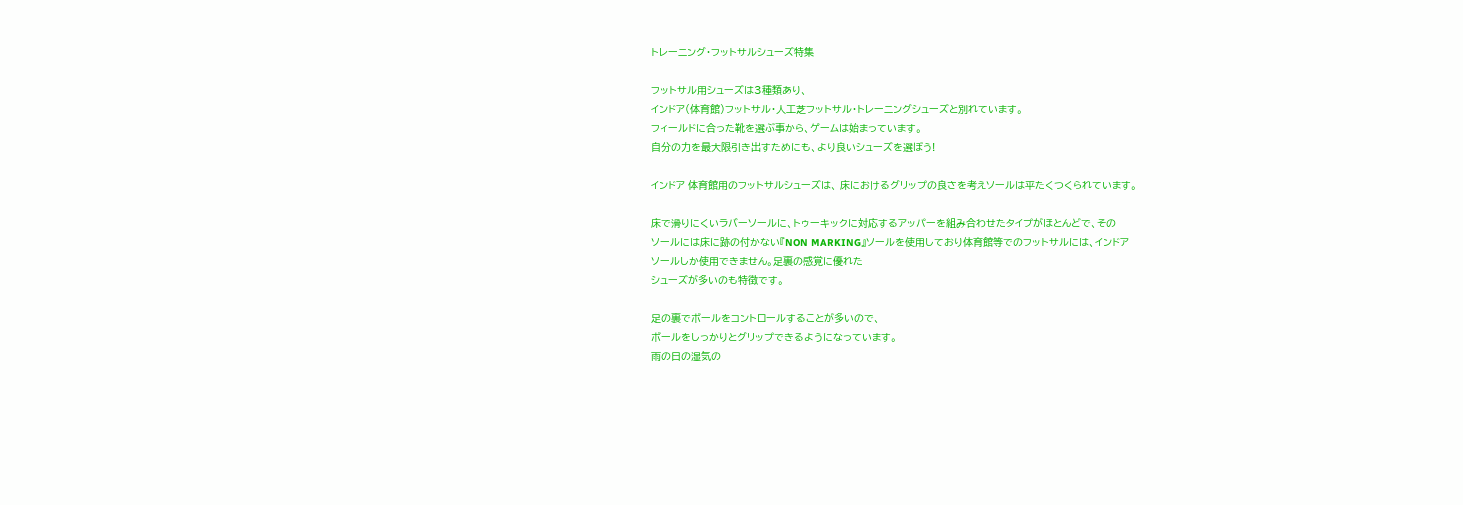トレーニング・フットサルシューズ特集

フットサル用シューズは3種類あり、
インドア(体育館)フットサル・人工芝フットサル・トレーニングシューズと別れています。
フィールドに合った靴を選ぶ事から、ゲームは始まっています。
自分の力を最大限引き出すためにも、より良いシューズを選ぼう!

インドア 体育館用のフットサルシューズは、 床におけるグリップの良さを考えソールは平たくつくられています。

床で滑りにくいラバーソールに、トゥーキックに対応するアッパーを組み合わせたタイプがほとんどで、その
ソールには床に跡の付かない『NON MARKING』ソールを使用しており体育館等でのフットサルには、インドア
ソールしか使用できません。足裏の感覚に優れた
シューズが多いのも特徴です。

足の裏でボールをコントロールすることが多いので、
ボールをしっかりとグリップできるようになっています。
雨の日の湿気の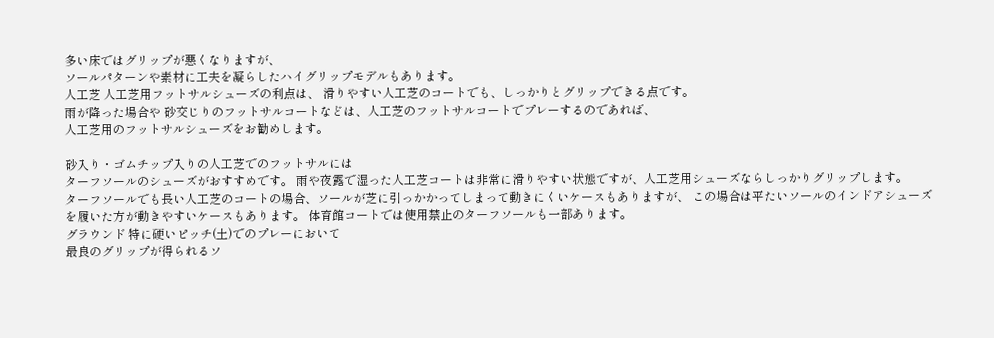多い床ではグリップが悪くなりますが、
ソールパターンや素材に工夫を凝らしたハイグリップモデルもあります。
人工芝 人工芝用フットサルシューズの利点は、 滑りやすい人工芝のコートでも、しっかりとグリップできる点です。
雨が降った場合や 砂交じりのフットサルコートなどは、人工芝のフットサルコートでプレーするのであれば、
人工芝用のフットサルシューズをお勧めします。

砂入り・ゴムチップ入りの人工芝でのフットサルには
ターフソールのシューズがおすすめです。 雨や夜露で湿った人工芝コートは非常に滑りやすい状態ですが、人工芝用シューズならしっかりグリップします。
ターフソールでも長い人工芝のコートの場合、ソールが芝に引っかかってしまって動きにくいケースもありますが、 この場合は平たいソールのインドアシューズを履いた方が動きやすいケースもあります。 体育館コートでは使用禁止のターフソールも一部あります。
グラウンド 特に硬いピッチ(土)でのプレーにおいて
最良のグリップが得られるソ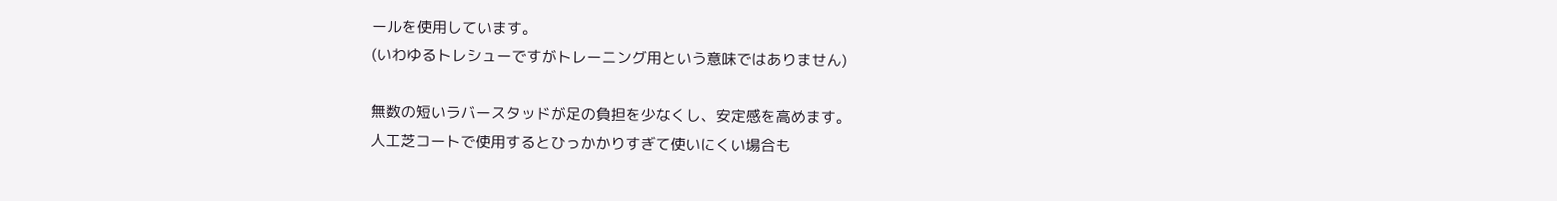ールを使用しています。
(いわゆるトレシューですがトレーニング用という意味ではありません)

無数の短いラバースタッドが足の負担を少なくし、安定感を高めます。
人工芝コートで使用するとひっかかりすぎて使いにくい場合も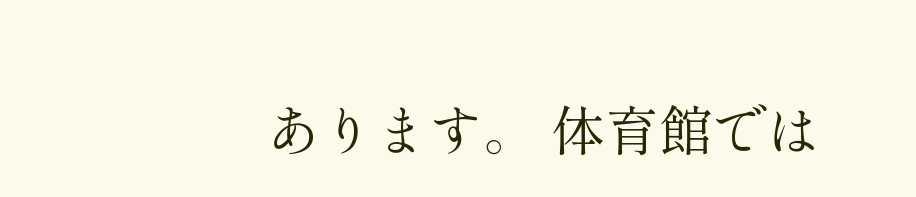あります。 体育館では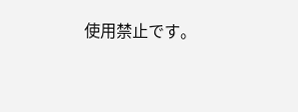使用禁止です。